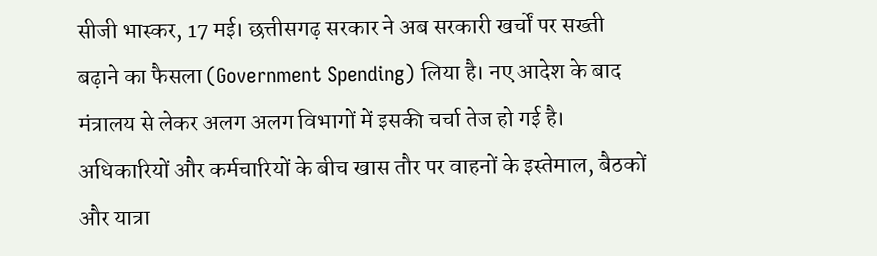सीजी भास्कर, 17 मई। छत्तीसगढ़ सरकार ने अब सरकारी खर्चों पर सख्ती बढ़ाने का फैसला (Government Spending) लिया है। नए आदेश के बाद मंत्रालय से लेकर अलग अलग विभागों में इसकी चर्चा तेज हो गई है। अधिकारियों और कर्मचारियों के बीच खास तौर पर वाहनों के इस्तेमाल, बैठकों और यात्रा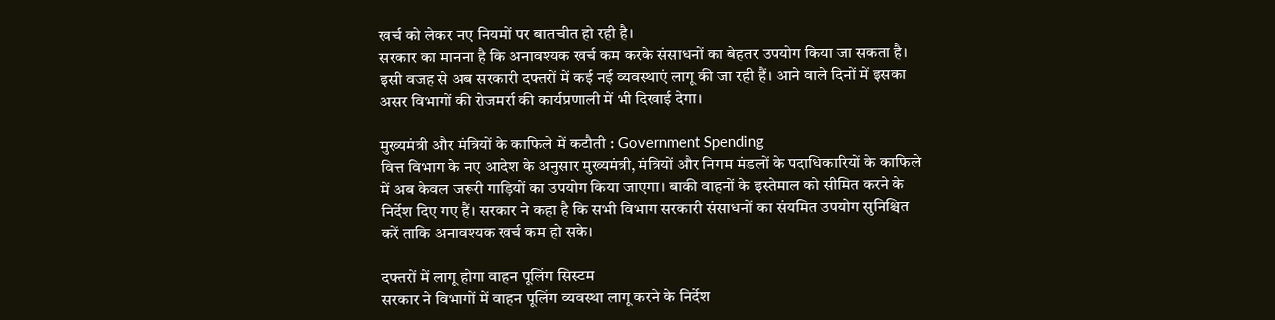खर्च को लेकर नए नियमों पर बातचीत हो रही है।
सरकार का मानना है कि अनावश्यक खर्च कम करके संसाधनों का बेहतर उपयोग किया जा सकता है। इसी वजह से अब सरकारी दफ्तरों में कई नई व्यवस्थाएं लागू की जा रही हैं। आने वाले दिनों में इसका असर विभागों की रोजमर्रा की कार्यप्रणाली में भी दिखाई देगा।

मुख्यमंत्री और मंत्रियों के काफिले में कटौती : Government Spending
वित्त विभाग के नए आदेश के अनुसार मुख्यमंत्री, मंत्रियों और निगम मंडलों के पदाधिकारियों के काफिले में अब केवल जरूरी गाड़ियों का उपयोग किया जाएगा। बाकी वाहनों के इस्तेमाल को सीमित करने के निर्देश दिए गए हैं। सरकार ने कहा है कि सभी विभाग सरकारी संसाधनों का संयमित उपयोग सुनिश्चित करें ताकि अनावश्यक खर्च कम हो सके।

दफ्तरों में लागू होगा वाहन पूलिंग सिस्टम
सरकार ने विभागों में वाहन पूलिंग व्यवस्था लागू करने के निर्देश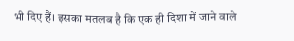भी दिए हैं। इसका मतलब है कि एक ही दिशा में जाने वाले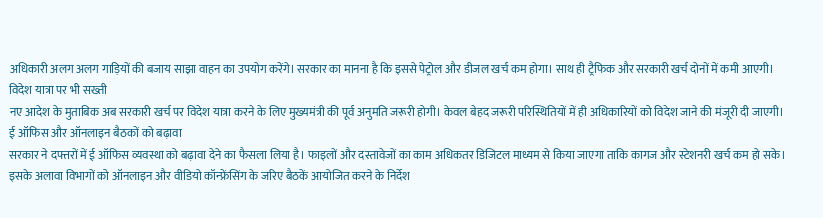अधिकारी अलग अलग गाड़ियों की बजाय साझा वाहन का उपयोग करेंगे। सरकार का मानना है कि इससे पेट्रोल और डीजल खर्च कम होगा। साथ ही ट्रैफिक और सरकारी खर्च दोनों में कमी आएगी।
विदेश यात्रा पर भी सख्ती
नए आदेश के मुताबिक अब सरकारी खर्च पर विदेश यात्रा करने के लिए मुख्यमंत्री की पूर्व अनुमति जरूरी होगी। केवल बेहद जरूरी परिस्थितियों में ही अधिकारियों को विदेश जाने की मंजूरी दी जाएगी।
ई ऑफिस और ऑनलाइन बैठकों को बढ़ावा
सरकार ने दफ्तरों में ई ऑफिस व्यवस्था को बढ़ावा देने का फैसला लिया है। फाइलों और दस्तावेजों का काम अधिकतर डिजिटल माध्यम से किया जाएगा ताकि कागज और स्टेशनरी खर्च कम हो सके। इसके अलावा विभागों को ऑनलाइन और वीडियो कॉन्फ्रेंसिंग के जरिए बैठकें आयोजित करने के निर्देश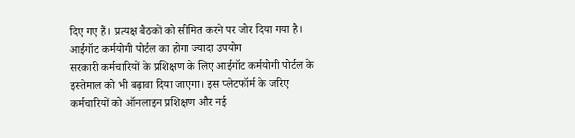दिए गए हैं। प्रत्यक्ष बैठकों को सीमित करने पर जोर दिया गया है।
आईगॉट कर्मयोगी पोर्टल का होगा ज्यादा उपयोग
सरकारी कर्मचारियों के प्रशिक्षण के लिए आईगॉट कर्मयोगी पोर्टल के इस्तेमाल को भी बढ़ावा दिया जाएगा। इस प्लेटफॉर्म के जरिए कर्मचारियों को ऑनलाइन प्रशिक्षण और नई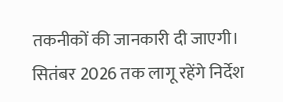तकनीकों की जानकारी दी जाएगी।
सितंबर 2026 तक लागू रहेंगे निर्देश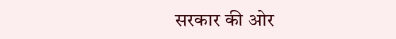सरकार की ओर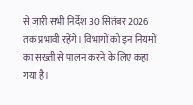से जारी सभी निर्देश 30 सितंबर 2026 तक प्रभावी रहेंगे। विभागों को इन नियमों का सख्ती से पालन करने के लिए कहा गया है।